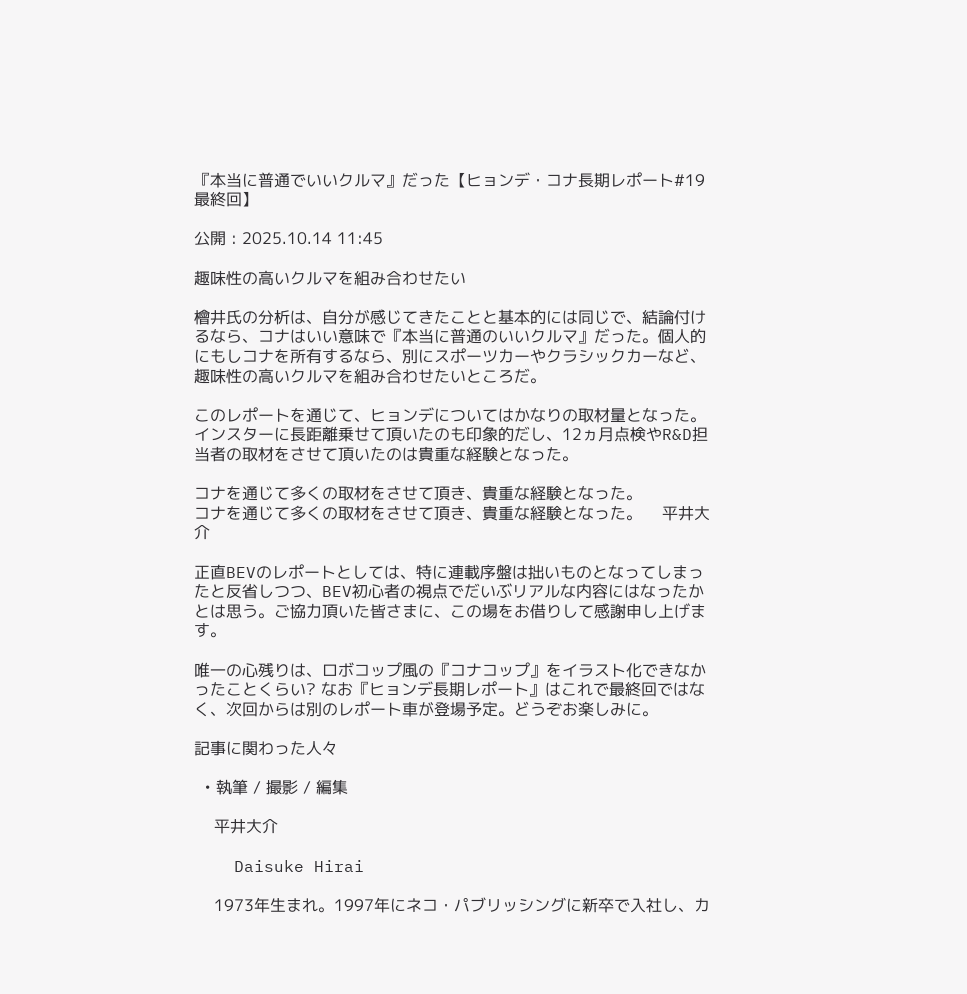『本当に普通でいいクルマ』だった【ヒョンデ・コナ長期レポート#19最終回】

公開 : 2025.10.14 11:45

趣味性の高いクルマを組み合わせたい

檜井氏の分析は、自分が感じてきたことと基本的には同じで、結論付けるなら、コナはいい意味で『本当に普通のいいクルマ』だった。個人的にもしコナを所有するなら、別にスポーツカーやクラシックカーなど、趣味性の高いクルマを組み合わせたいところだ。

このレポートを通じて、ヒョンデについてはかなりの取材量となった。インスターに長距離乗せて頂いたのも印象的だし、12ヵ月点検やR&D担当者の取材をさせて頂いたのは貴重な経験となった。

コナを通じて多くの取材をさせて頂き、貴重な経験となった。
コナを通じて多くの取材をさせて頂き、貴重な経験となった。    平井大介

正直BEVのレポートとしては、特に連載序盤は拙いものとなってしまったと反省しつつ、BEV初心者の視点でだいぶリアルな内容にはなったかとは思う。ご協力頂いた皆さまに、この場をお借りして感謝申し上げます。

唯一の心残りは、ロボコップ風の『コナコップ』をイラスト化できなかったことくらい? なお『ヒョンデ長期レポート』はこれで最終回ではなく、次回からは別のレポート車が登場予定。どうぞお楽しみに。

記事に関わった人々

  • 執筆 / 撮影 / 編集

    平井大介

    Daisuke Hirai

    1973年生まれ。1997年にネコ・パブリッシングに新卒で入社し、カ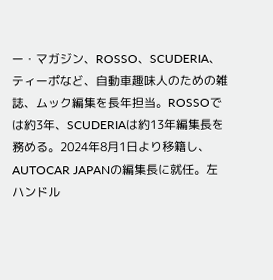ー・マガジン、ROSSO、SCUDERIA、ティーポなど、自動車趣味人のための雑誌、ムック編集を長年担当。ROSSOでは約3年、SCUDERIAは約13年編集長を務める。2024年8月1日より移籍し、AUTOCAR JAPANの編集長に就任。左ハンドル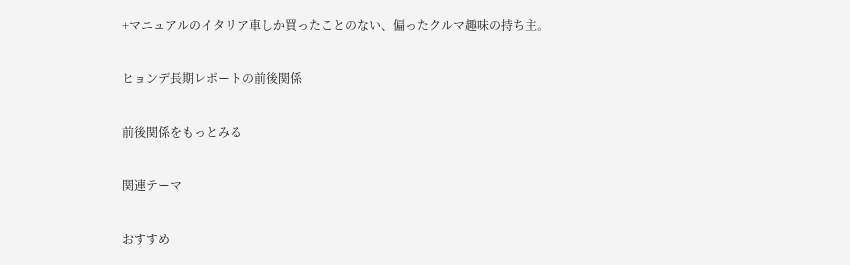+マニュアルのイタリア車しか買ったことのない、偏ったクルマ趣味の持ち主。

ヒョンデ長期レポートの前後関係

前後関係をもっとみる

関連テーマ

おすすめ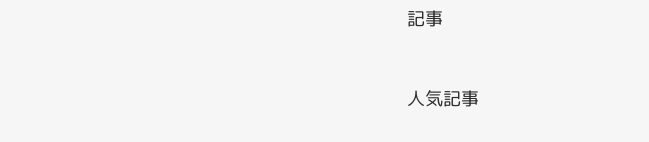記事



人気記事